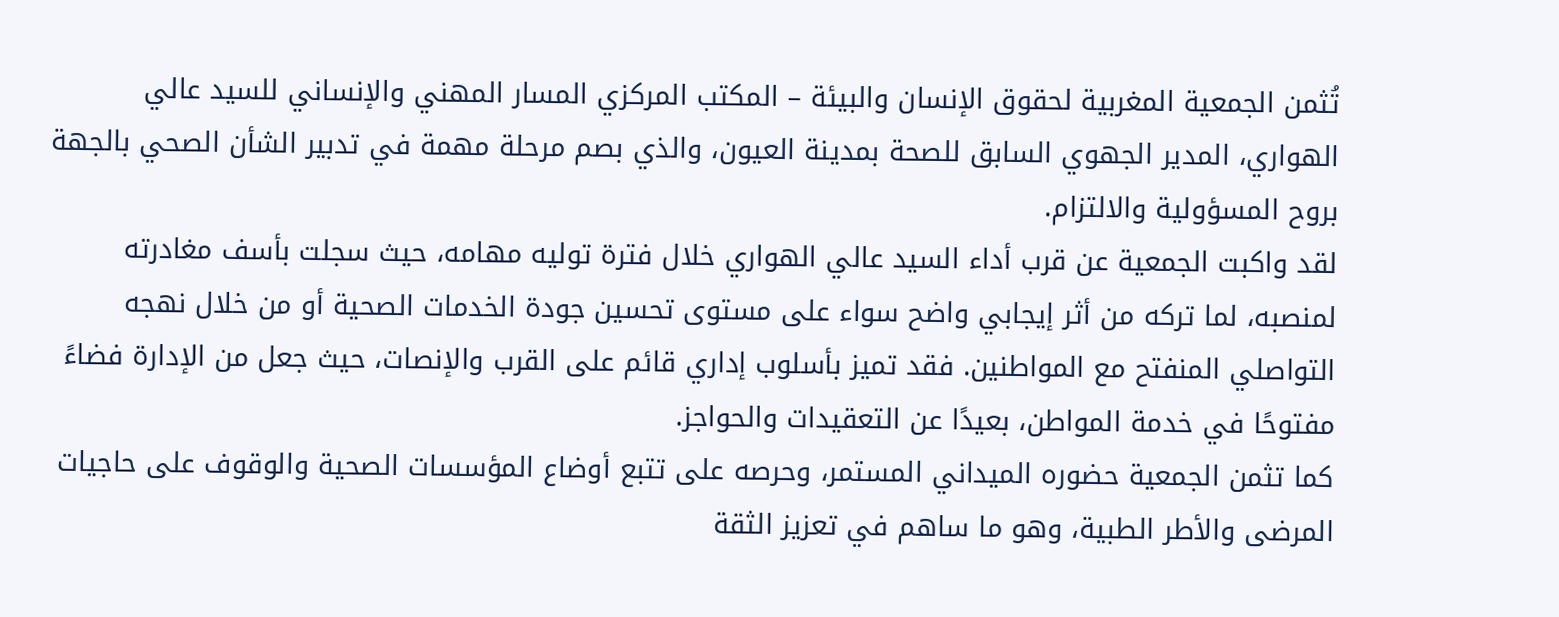تُثمن الجمعية المغربية لحقوق الإنسان والبيئة – المكتب المركزي المسار المهني والإنساني للسيد عالي الهواري، المدير الجهوي السابق للصحة بمدينة العيون، والذي بصم مرحلة مهمة في تدبير الشأن الصحي بالجهة بروح المسؤولية والالتزام.
لقد واكبت الجمعية عن قرب أداء السيد عالي الهواري خلال فترة توليه مهامه، حيث سجلت بأسف مغادرته لمنصبه، لما تركه من أثر إيجابي واضح سواء على مستوى تحسين جودة الخدمات الصحية أو من خلال نهجه التواصلي المنفتح مع المواطنين. فقد تميز بأسلوب إداري قائم على القرب والإنصات، حيث جعل من الإدارة فضاءً مفتوحًا في خدمة المواطن، بعيدًا عن التعقيدات والحواجز.
كما تثمن الجمعية حضوره الميداني المستمر، وحرصه على تتبع أوضاع المؤسسات الصحية والوقوف على حاجيات المرضى والأطر الطبية، وهو ما ساهم في تعزيز الثقة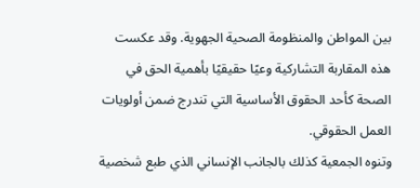بين المواطن والمنظومة الصحية الجهوية. وقد عكست هذه المقاربة التشاركية وعيًا حقيقيًا بأهمية الحق في الصحة كأحد الحقوق الأساسية التي تندرج ضمن أولويات العمل الحقوقي.
وتنوه الجمعية كذلك بالجانب الإنساني الذي طبع شخصية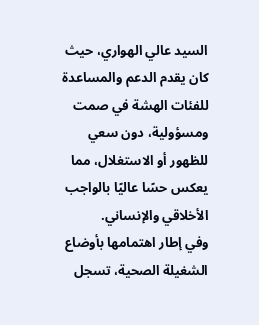السيد عالي الهواري، حيث كان يقدم الدعم والمساعدة للفئات الهشة في صمت ومسؤولية، دون سعي للظهور أو الاستغلال، مما يعكس حسًا عاليًا بالواجب الأخلاقي والإنساني.
وفي إطار اهتمامها بأوضاع الشغيلة الصحية، تسجل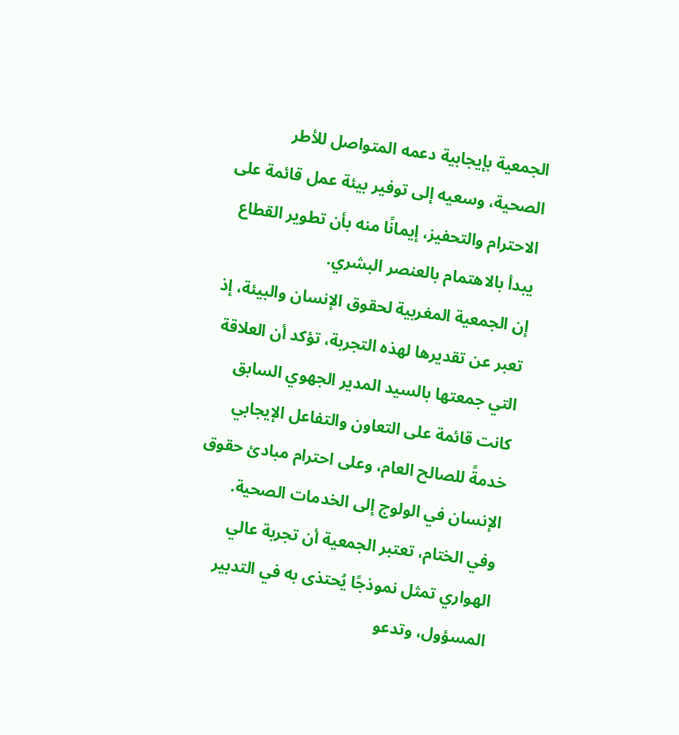الجمعية بإيجابية دعمه المتواصل للأطر الصحية، وسعيه إلى توفير بيئة عمل قائمة على الاحترام والتحفيز، إيمانًا منه بأن تطوير القطاع يبدأ بالاهتمام بالعنصر البشري.
إن الجمعية المغربية لحقوق الإنسان والبيئة، إذ تعبر عن تقديرها لهذه التجربة، تؤكد أن العلاقة التي جمعتها بالسيد المدير الجهوي السابق كانت قائمة على التعاون والتفاعل الإيجابي خدمةً للصالح العام، وعلى احترام مبادئ حقوق الإنسان في الولوج إلى الخدمات الصحية.
وفي الختام، تعتبر الجمعية أن تجربة عالي الهواري تمثل نموذجًا يُحتذى به في التدبير المسؤول، وتدعو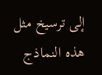إلى ترسيخ مثل هذه النماذج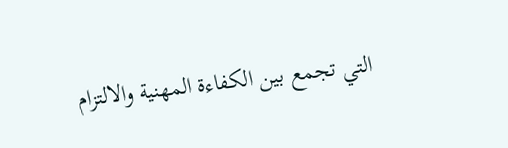التي تجمع بين الكفاءة المهنية والالتزام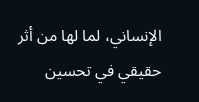الإنساني، لما لها من أثر حقيقي في تحسين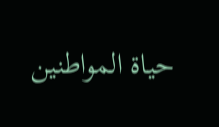حياة المواطنين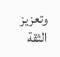وتعزيز الثقة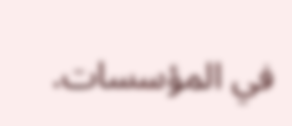في المؤسسات.